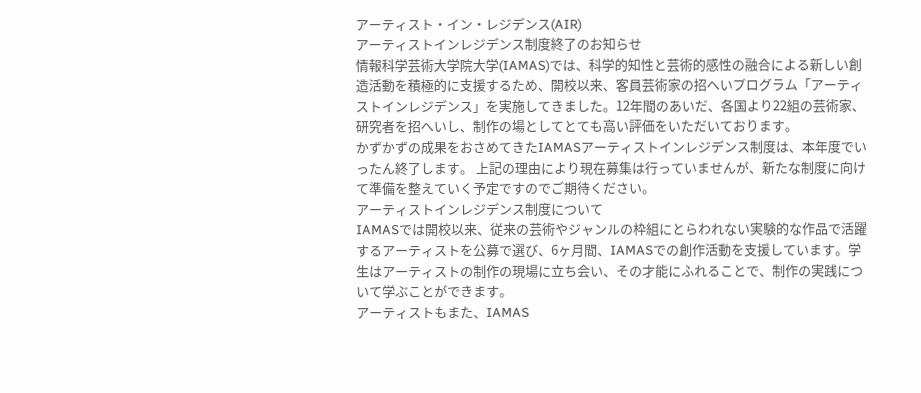アーティスト・イン・レジデンス(AIR)
アーティストインレジデンス制度終了のお知らせ
情報科学芸術大学院大学(IAMAS)では、科学的知性と芸術的感性の融合による新しい創造活動を積極的に支援するため、開校以来、客員芸術家の招へいプログラム「アーティストインレジデンス」を実施してきました。12年間のあいだ、各国より22組の芸術家、研究者を招へいし、制作の場としてとても高い評価をいただいております。
かずかずの成果をおさめてきたIAMASアーティストインレジデンス制度は、本年度でいったん終了します。 上記の理由により現在募集は行っていませんが、新たな制度に向けて準備を整えていく予定ですのでご期待ください。
アーティストインレジデンス制度について
IAMASでは開校以来、従来の芸術やジャンルの枠組にとらわれない実験的な作品で活躍するアーティストを公募で選び、6ヶ月間、IAMASでの創作活動を支援しています。学生はアーティストの制作の現場に立ち会い、その才能にふれることで、制作の実践について学ぶことができます。
アーティストもまた、IAMAS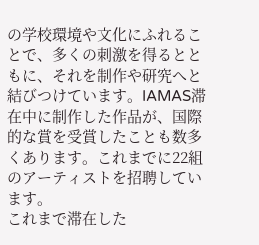の学校環境や文化にふれることで、多くの刺激を得るとともに、それを制作や研究へと結びつけています。IAMAS滞在中に制作した作品が、国際的な賞を受賞したことも数多くあります。これまでに22組のアーティストを招聘しています。
これまで滞在した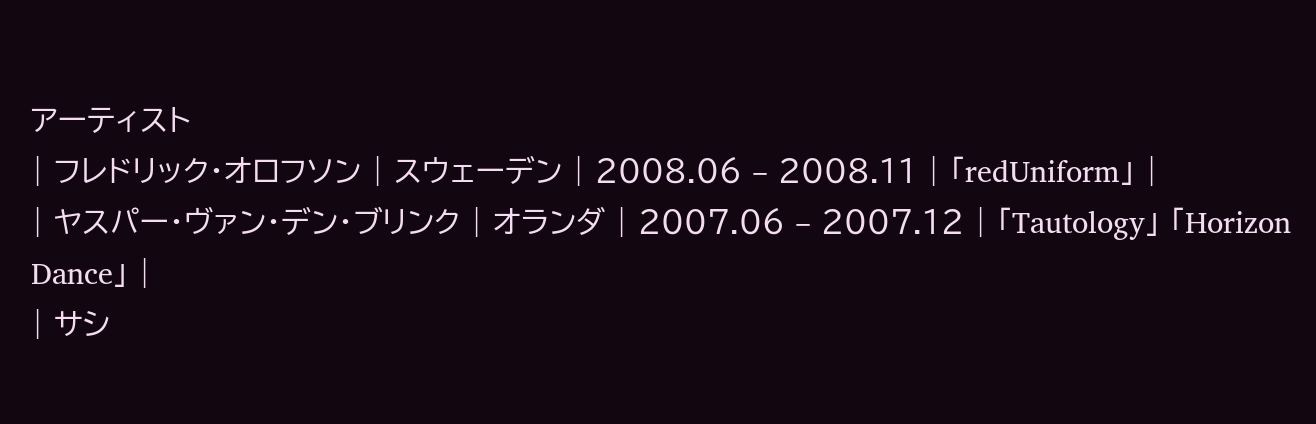アーティスト
| フレドリック・オロフソン | スウェーデン | 2008.06 – 2008.11 | 「redUniform」 |
| ヤスパー・ヴァン・デン・ブリンク | オランダ | 2007.06 – 2007.12 | 「Tautology」 「Horizon Dance」 |
| サシ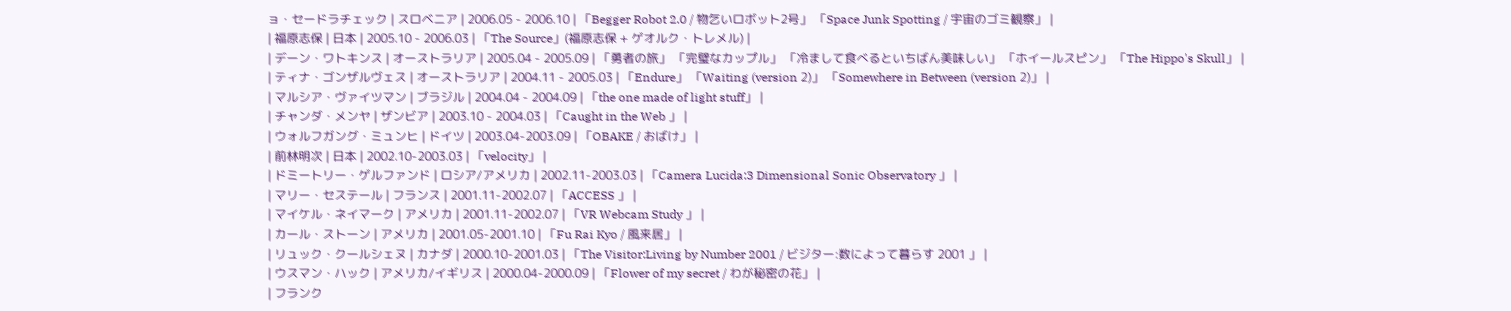ョ・セードラチェック | スロベニア | 2006.05 - 2006.10 | 「Begger Robot 2.0 / 物乞いロボット2号」 「Space Junk Spotting / 宇宙のゴミ観察」 |
| 福原志保 | 日本 | 2005.10 - 2006.03 | 「The Source」(福原志保 + ゲオルク・トレメル) |
| デーン・ワトキンス | オーストラリア | 2005.04 - 2005.09 | 「勇者の旅」 「完璧なカップル」 「冷まして食べるといちばん美味しい」 「ホイールスピン」 「The Hippo's Skull」 |
| ティナ・ゴンザルヴェス | オーストラリア | 2004.11 - 2005.03 | 「Endure」 「Waiting (version 2)」 「Somewhere in Between (version 2)」 |
| マルシア・ヴァイツマン | ブラジル | 2004.04 - 2004.09 | 「the one made of light stuff」 |
| チャンダ・メンヤ | ザンビア | 2003.10 - 2004.03 | 「Caught in the Web 」 |
| ウォルフガング・ミュンヒ | ドイツ | 2003.04-2003.09 | 「OBAKE / おばけ」 |
| 前林明次 | 日本 | 2002.10-2003.03 | 「velocity」 |
| ドミートリー・ゲルファンド | ロシア/アメリカ | 2002.11-2003.03 | 「Camera Lucida:3 Dimensional Sonic Observatory 」 |
| マリー・セステール | フランス | 2001.11-2002.07 | 「ACCESS 」 |
| マイケル・ネイマーク | アメリカ | 2001.11-2002.07 | 「VR Webcam Study 」 |
| カール・ストーン | アメリカ | 2001.05-2001.10 | 「Fu Rai Kyo / 風来居」 |
| リュック・クールシェヌ | カナダ | 2000.10-2001.03 | 「The Visitor:Living by Number 2001 / ビジター:数によって暮らす 2001 」 |
| ウスマン・ハック | アメリカ/イギリス | 2000.04-2000.09 | 「Flower of my secret / わが秘密の花」 |
| フランク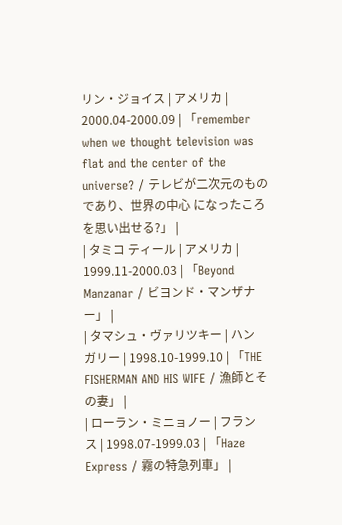リン・ジョイス | アメリカ | 2000.04-2000.09 | 「remember when we thought television was flat and the center of the universe? / テレビが二次元のものであり、世界の中心 になったころを思い出せる?」 |
| タミコ ティール | アメリカ | 1999.11-2000.03 | 「Beyond Manzanar / ビヨンド・マンザナー」 |
| タマシュ・ヴァリツキー | ハンガリー | 1998.10-1999.10 | 「THE FISHERMAN AND HIS WIFE / 漁師とその妻」 |
| ローラン・ミニョノー | フランス | 1998.07-1999.03 | 「Haze Express / 霧の特急列車」 |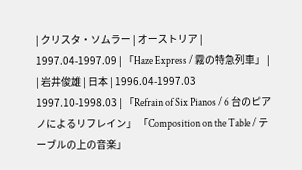| クリスタ・ソムラー | オーストリア | 1997.04-1997.09 | 「Haze Express / 霧の特急列車」 |
| 岩井俊雄 | 日本 | 1996.04-1997.03 1997.10-1998.03 | 「Refrain of Six Pianos / 6 台のピアノによるリフレイン」 「Composition on the Table / テーブルの上の音楽」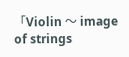「Violin 〜 image of strings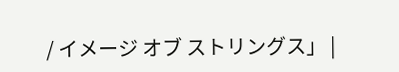/ イメージ オブ ストリングス」 |